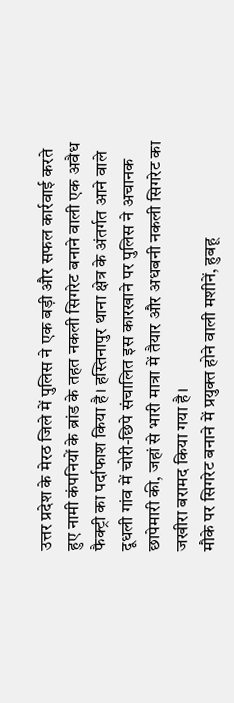उत्तर प्रदेश के मेरठ जिले में पुलिस ने एक बड़ी और सफल कार्रवाई करते हुए नामी कंपनियों के ब्रांड के तहत नकली सिगरेट बनाने वाली एक अवैध फैक्ट्री का पर्दाफाश किया है। हस्तिनापुर थाना क्षेत्र के अंतर्गत आने वाले दूधली गांव में चोरी-छिपे संचालित इस कारखाने पर पुलिस ने अचानक छापेमारी की, जहां से भारी मात्रा में तैयार और अधबनी नकली सिगरेट का जखीरा बरामद किया गया है।
मौके पर सिगरेट बनाने में प्रयुक्त होने वाली मशीनें, हुबहू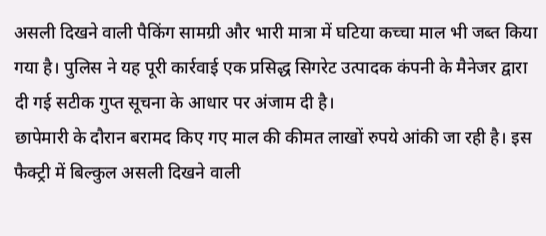असली दिखने वाली पैकिंग सामग्री और भारी मात्रा में घटिया कच्चा माल भी जब्त किया गया है। पुलिस ने यह पूरी कार्रवाई एक प्रसिद्ध सिगरेट उत्पादक कंपनी के मैनेजर द्वारा दी गई सटीक गुप्त सूचना के आधार पर अंजाम दी है।
छापेमारी के दौरान बरामद किए गए माल की कीमत लाखों रुपये आंकी जा रही है। इस फैक्ट्री में बिल्कुल असली दिखने वाली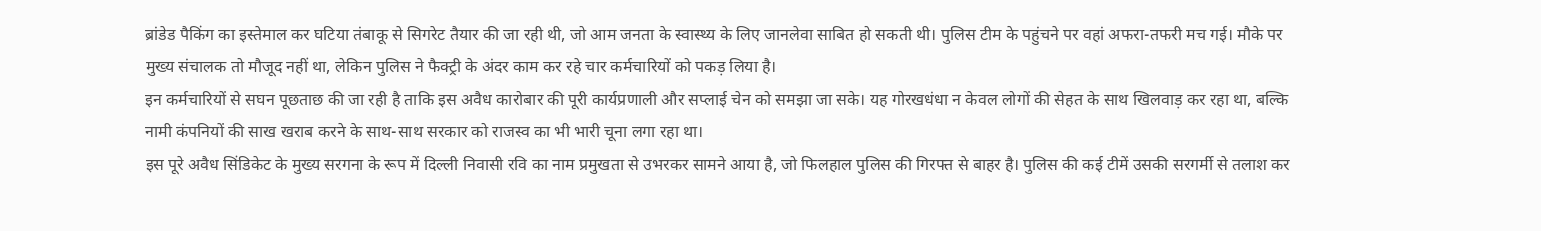ब्रांडेड पैकिंग का इस्तेमाल कर घटिया तंबाकू से सिगरेट तैयार की जा रही थी, जो आम जनता के स्वास्थ्य के लिए जानलेवा साबित हो सकती थी। पुलिस टीम के पहुंचने पर वहां अफरा-तफरी मच गई। मौके पर मुख्य संचालक तो मौजूद नहीं था, लेकिन पुलिस ने फैक्ट्री के अंदर काम कर रहे चार कर्मचारियों को पकड़ लिया है।
इन कर्मचारियों से सघन पूछताछ की जा रही है ताकि इस अवैध कारोबार की पूरी कार्यप्रणाली और सप्लाई चेन को समझा जा सके। यह गोरखधंधा न केवल लोगों की सेहत के साथ खिलवाड़ कर रहा था, बल्कि नामी कंपनियों की साख खराब करने के साथ-साथ सरकार को राजस्व का भी भारी चूना लगा रहा था।
इस पूरे अवैध सिंडिकेट के मुख्य सरगना के रूप में दिल्ली निवासी रवि का नाम प्रमुखता से उभरकर सामने आया है, जो फिलहाल पुलिस की गिरफ्त से बाहर है। पुलिस की कई टीमें उसकी सरगर्मी से तलाश कर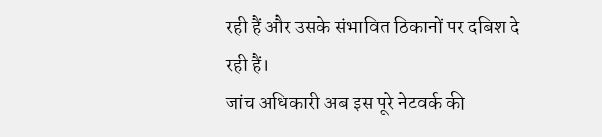रही हैं और उसके संभावित ठिकानों पर दबिश दे रही हैं।
जांच अधिकारी अब इस पूरे नेटवर्क की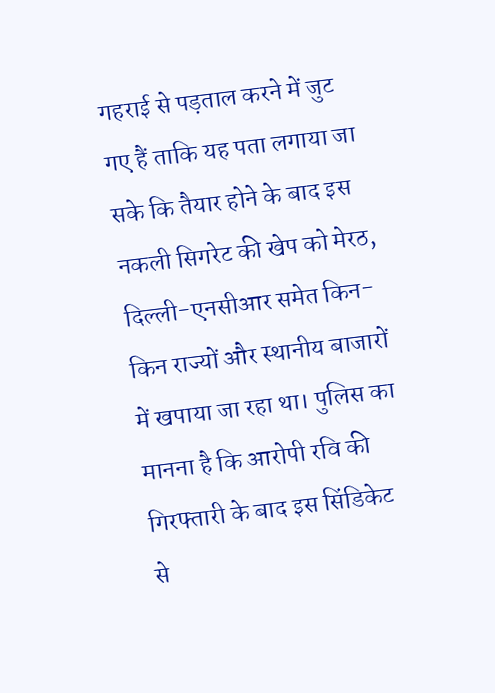गहराई से पड़ताल करने में जुट गए हैं ताकि यह पता लगाया जा सके कि तैयार होने के बाद इस नकली सिगरेट की खेप को मेरठ, दिल्ली-एनसीआर समेत किन-किन राज्यों और स्थानीय बाजारों में खपाया जा रहा था। पुलिस का मानना है कि आरोपी रवि की गिरफ्तारी के बाद इस सिंडिकेट से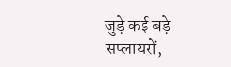जुड़े कई बड़े सप्लायरों,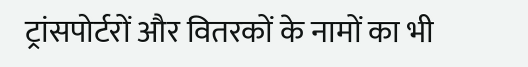ट्रांसपोर्टरों और वितरकों के नामों का भी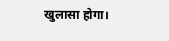खुलासा होगा।